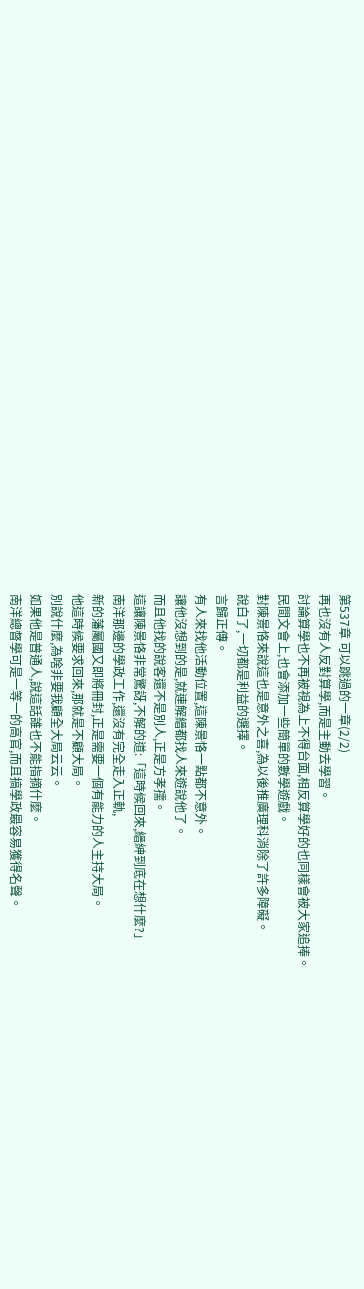第537章 可以跳過的一章(2/2)
再也沒有人反對算學,而是主動去學習。
討論算學也不再被視為上不得台面,相反算學好的也同樣會被大家追捧。
民間文會上,也會添加一些簡單的數學遊戲。
對陳景恪來說這也是意外之喜,為以後推廣理科消除了許多障礙。
說白了,一切都是利益的選擇。
言歸正傳。
有人來找他活動位置,這陳景恪一點都不意外。
讓他沒想到的是,就連解縉都找人來遊說他了。
而且他找的說客還不是別人,正是方孝孺。
這讓陳景恪非常驚訝,不解的道:「這時候回來,縉紳到底在想什麼?」
南洋那邊的學政工作,還沒有完全走入正軌,
新的藩屬國又即將冊封,正是需要一個有能力的人主持大局。
他這時候要求回來,那就是不顧大局。
別說什麼,為啥非要我顧全大局云云。
如果他是普通人,說這話誰也不能指摘什麼。
南洋總督學可是一等一的高官,而且搞學政最容易獲得名聲。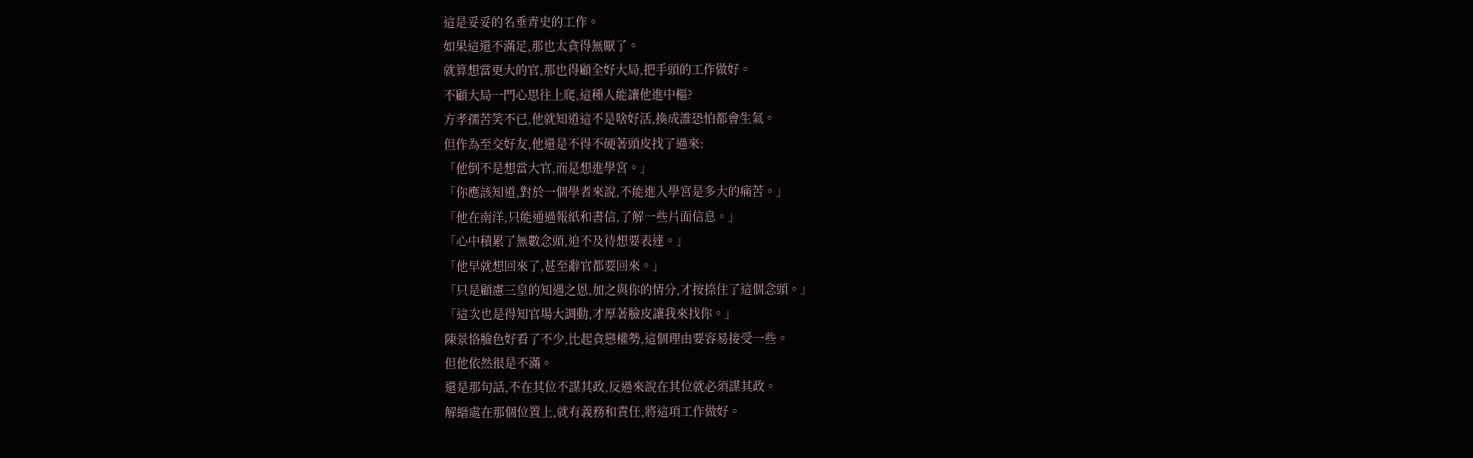這是妥妥的名垂青史的工作。
如果這還不滿足,那也太貪得無厭了。
就算想當更大的官,那也得顧全好大局,把手頭的工作做好。
不顧大局一門心思往上爬,這種人能讓他進中樞?
方孝孺苦笑不已,他就知道這不是啥好活,換成誰恐怕都會生氣。
但作為至交好友,他還是不得不硬著頭皮找了過來:
「他倒不是想當大官,而是想進學宮。」
「你應該知道,對於一個學者來說,不能進入學宮是多大的痛苦。」
「他在南洋,只能通過報紙和書信,了解一些片面信息。」
「心中積累了無數念頭,迫不及待想要表達。」
「他早就想回來了,甚至辭官都要回來。」
「只是顧慮三皇的知遇之恩,加之與你的情分,才按捺住了這個念頭。」
「這次也是得知官場大調動,才厚著臉皮讓我來找你。」
陳景恪臉色好看了不少,比起貪戀權勢,這個理由要容易接受一些。
但他依然很是不滿。
還是那句話,不在其位不謀其政,反過來說在其位就必須謀其政。
解縉處在那個位置上,就有義務和責任,將這項工作做好。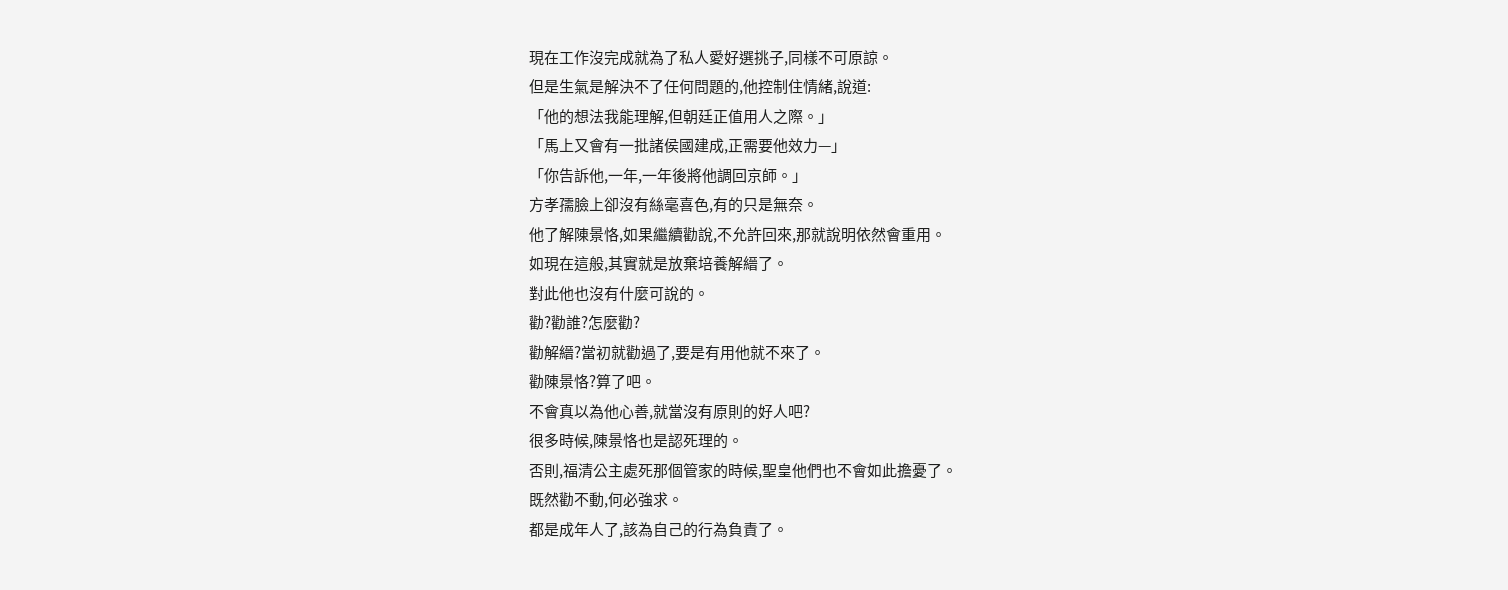現在工作沒完成就為了私人愛好選挑子,同樣不可原諒。
但是生氣是解決不了任何問題的,他控制住情緒,說道:
「他的想法我能理解,但朝廷正值用人之際。」
「馬上又會有一批諸侯國建成,正需要他效力—」
「你告訴他,一年,一年後將他調回京師。」
方孝孺臉上卻沒有絲毫喜色,有的只是無奈。
他了解陳景恪,如果繼續勸說,不允許回來,那就說明依然會重用。
如現在這般,其實就是放棄培養解縉了。
對此他也沒有什麼可說的。
勸?勸誰?怎麼勸?
勸解縉?當初就勸過了,要是有用他就不來了。
勸陳景恪?算了吧。
不會真以為他心善,就當沒有原則的好人吧?
很多時候,陳景恪也是認死理的。
否則,福清公主處死那個管家的時候,聖皇他們也不會如此擔憂了。
既然勸不動,何必強求。
都是成年人了,該為自己的行為負責了。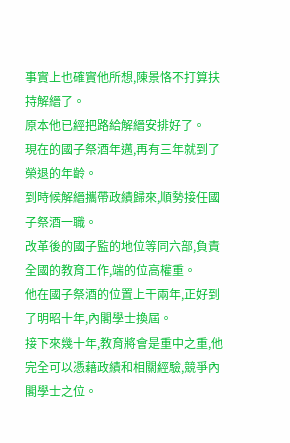事實上也確實他所想,陳景恪不打算扶持解縉了。
原本他已經把路給解縉安排好了。
現在的國子祭酒年邁,再有三年就到了榮退的年齡。
到時候解縉攜帶政績歸來,順勢接任國子祭酒一職。
改革後的國子監的地位等同六部,負責全國的教育工作,端的位高權重。
他在國子祭酒的位置上干兩年,正好到了明昭十年,內閣學士換屆。
接下來幾十年,教育將會是重中之重,他完全可以憑藉政績和相關經驗,競爭內閣學士之位。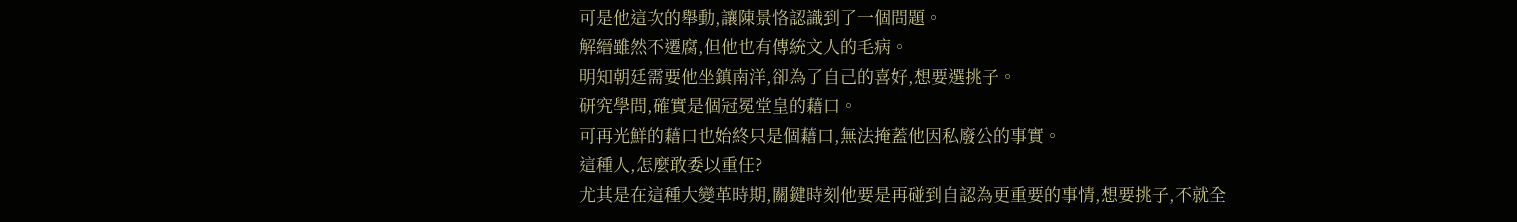可是他這次的舉動,讓陳景恪認識到了一個問題。
解縉雖然不遷腐,但他也有傳統文人的毛病。
明知朝廷需要他坐鎮南洋,卻為了自己的喜好,想要選挑子。
研究學問,確實是個冠冕堂皇的藉口。
可再光鮮的藉口也始終只是個藉口,無法掩蓋他因私廢公的事實。
這種人,怎麼敢委以重任?
尤其是在這種大變革時期,關鍵時刻他要是再碰到自認為更重要的事情,想要挑子,不就全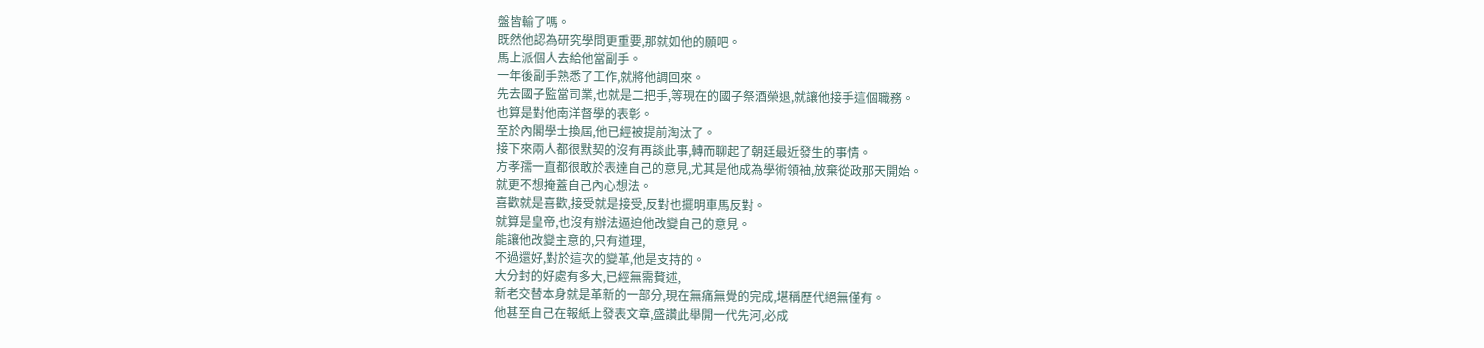盤皆輸了嗎。
既然他認為研究學問更重要,那就如他的願吧。
馬上派個人去給他當副手。
一年後副手熟悉了工作,就將他調回來。
先去國子監當司業,也就是二把手,等現在的國子祭酒榮退,就讓他接手這個職務。
也算是對他南洋督學的表彰。
至於內閣學士換屆,他已經被提前淘汰了。
接下來兩人都很默契的沒有再談此事,轉而聊起了朝廷最近發生的事情。
方孝孺一直都很敢於表達自己的意見,尤其是他成為學術領袖,放棄從政那天開始。
就更不想掩蓋自己內心想法。
喜歡就是喜歡,接受就是接受,反對也擺明車馬反對。
就算是皇帝,也沒有辦法逼迫他改變自己的意見。
能讓他改變主意的,只有道理,
不過還好,對於這次的變革,他是支持的。
大分封的好處有多大,已經無需贅述,
新老交替本身就是革新的一部分,現在無痛無覺的完成,堪稱歷代絕無僅有。
他甚至自己在報紙上發表文章,盛讚此舉開一代先河,必成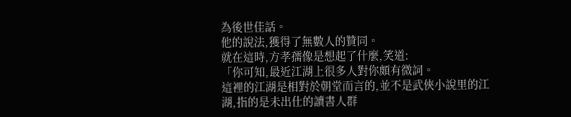為後世佳話。
他的說法,獲得了無數人的贊同。
就在這時,方孝孺像是想起了什麼,笑道:
「你可知,最近江湖上很多人對你頗有微詞。
這裡的江湖是相對於朝堂而言的,並不是武俠小說里的江湖,指的是未出仕的讀書人群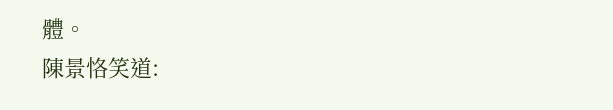體。
陳景恪笑道: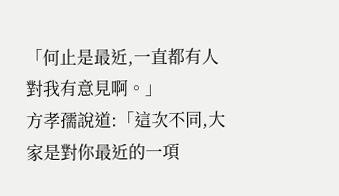「何止是最近,一直都有人對我有意見啊。」
方孝孺說道:「這次不同,大家是對你最近的一項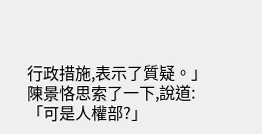行政措施,表示了質疑。」
陳景恪思索了一下,說道:「可是人權部?」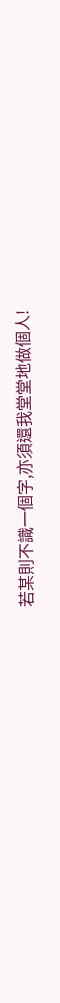若某則不識一個字,亦須還我堂堂地做個人!